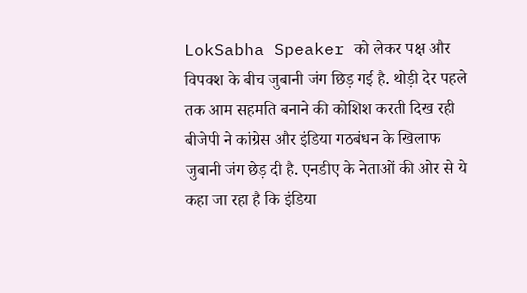LokSabha Speaker को लेकर पक्ष और विपक्श के बीच जुबानी जंग छिड़ गई है. थोड़ी देर पहले तक आम सहमति बनाने की कोशिश करती दिख रही बीजेपी ने कांग्रेस और इंडिया गठबंधन के खिलाफ जुबानी जंग छेड़ दी है. एनडीए के नेताओं की ओर से ये कहा जा रहा है कि इंडिया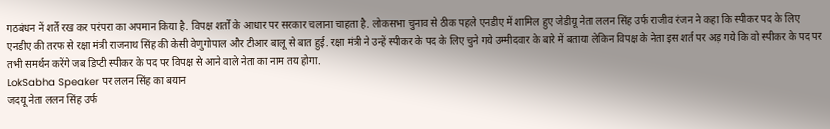गठबंधन नें शर्तें रख कर परंपरा का अपमान किया है. विपक्ष शर्तों के आधार पर सरकार चलाना चाहता है. लोकसभा चुनाव से ठीक पहले एनडीए में शामिल हुए जेडीयू नेता ललन सिंह उर्फ राजीव रंजन ने कहा कि स्पीकर पद के लिए एनडीए की तरफ से रक्षा मंत्री राजनाथ सिंह की केसी वेणुगोपाल और टीआर बालू से बात हुई. रक्षा मंत्री ने उन्हें स्पीकर के पद के लिए चुने गये उम्मीदवार के बारे में बताया लेकिन विपक्ष के नेता इस शर्त पर अड़ गये कि वो स्पीकर के पद पर तभी समर्थन करेंगे जब डिप्टी स्पीकर के पद पर विपक्ष से आने वाले नेता का नाम तय होगा.
LokSabha Speaker पर ललन सिंह का बयान
जदयू नेता ललन सिंह उर्फ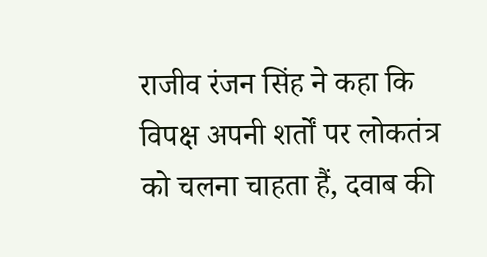राजीव रंजन सिंह ने कहा कि विपक्ष अपनी शर्तों पर लोकतंत्र को चलना चाहता हैं, दवाब की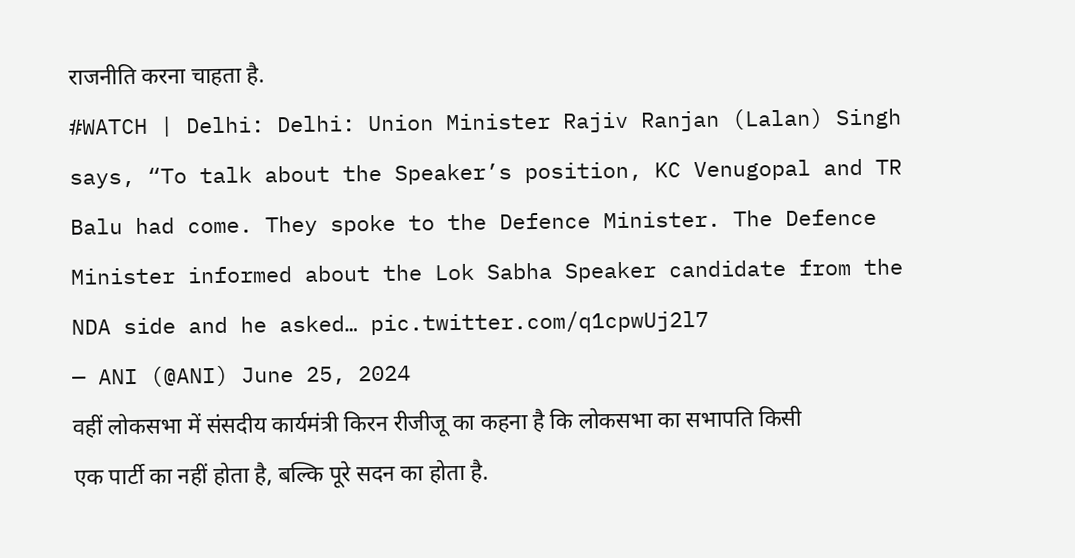राजनीति करना चाहता है.
#WATCH | Delhi: Delhi: Union Minister Rajiv Ranjan (Lalan) Singh says, “To talk about the Speaker’s position, KC Venugopal and TR Balu had come. They spoke to the Defence Minister. The Defence Minister informed about the Lok Sabha Speaker candidate from the NDA side and he asked… pic.twitter.com/q1cpwUj2l7
— ANI (@ANI) June 25, 2024
वहीं लोकसभा में संसदीय कार्यमंत्री किरन रीजीजू का कहना है कि लोकसभा का सभापति किसी एक पार्टी का नहीं होता है, बल्कि पूरे सदन का होता है.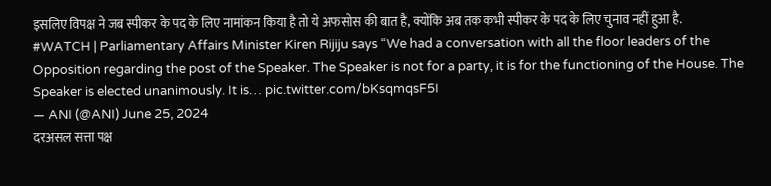इसलिए विपक्ष ने जब स्पीकर के पद के लिए नामांकन किया है तो ये अफसोस की बात है, क्योंकि अब तक कभी स्पीकर के पद के लिए चुनाव नहीं हुआ है.
#WATCH | Parliamentary Affairs Minister Kiren Rijiju says “We had a conversation with all the floor leaders of the Opposition regarding the post of the Speaker. The Speaker is not for a party, it is for the functioning of the House. The Speaker is elected unanimously. It is… pic.twitter.com/bKsqmqsF5I
— ANI (@ANI) June 25, 2024
दरअसल सत्ता पक्ष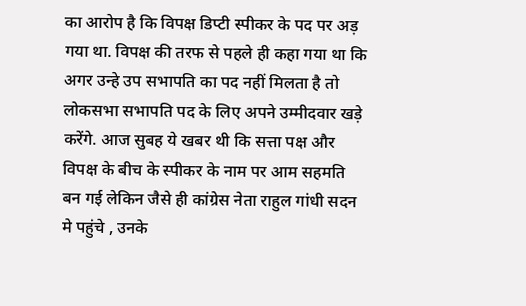का आरोप है कि विपक्ष डिप्टी स्पीकर के पद पर अड़ गया था. विपक्ष की तरफ से पहले ही कहा गया था कि अगर उन्हे उप सभापति का पद नहीं मिलता है तो लोकसभा सभापति पद के लिए अपने उम्मीदवार खड़े करेंगे. आज सुबह ये खबर थी कि सत्ता पक्ष और विपक्ष के बीच के स्पीकर के नाम पर आम सहमति बन गई लेकिन जैसे ही कांग्रेस नेता राहुल गांधी सदन मे पहुंचे , उनके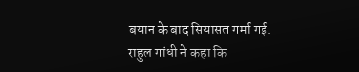बयान के बाद सियासत गर्मा गई.
राहुल गांधी ने कहा कि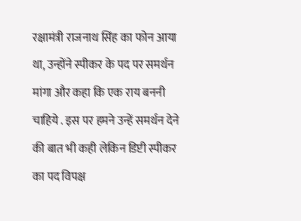रक्षामंत्री राजनाथ सिंह का फोन आया था, उन्होंने स्पीकर के पद पर समर्थन मांगा और कहा कि एक राय बननी चाहिये . इस पर हमने उन्हें समर्थन देने की बात भी कही लेकिन डिप्टी स्पीकर का पद विपक्ष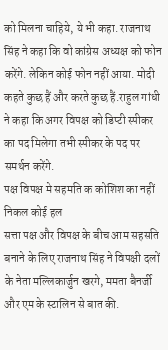को मिलना चाहिये, ये भी कहा. राजनाथ सिंह ने कहा कि वो कांग्रेस अध्यक्ष को फोन करेंगे. लेकिन कोई फोन नहीं आया. मोदी कहते कुछ हैं और करते कुछ हैं.राहुल गांधी ने कहा कि अगर विपक्ष को डिप्टी स्पीकर का पद मिलेगा तभी स्पीकर के पद पर समर्थन करेंगे.
पक्ष विपक्ष मे सहमति क कोशिश का नहीं निकल कोई हल
सत्ता पक्ष और विपक्ष के बीच आम सहसति बनाने के लिए राजनाथ सिंह ने विपक्षी दलों के नेता मल्लिकार्जुन खरगे, ममता बैनर्जी और एम के स्टालिन से बात की.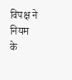विपक्ष ने नियम के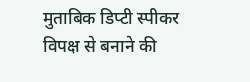मुताबिक डिप्टी स्पीकर विपक्ष से बनाने की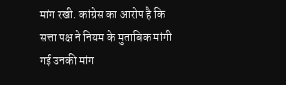मांग रखी. कांग्रेस का आरोप है कि सत्ता पक्ष ने नियम के मुताबिक मांगी गई उनकी मांग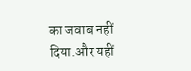का जवाब नहीं दिया.और यहीं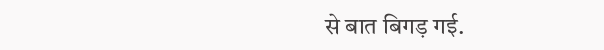से बात बिगड़ गई.